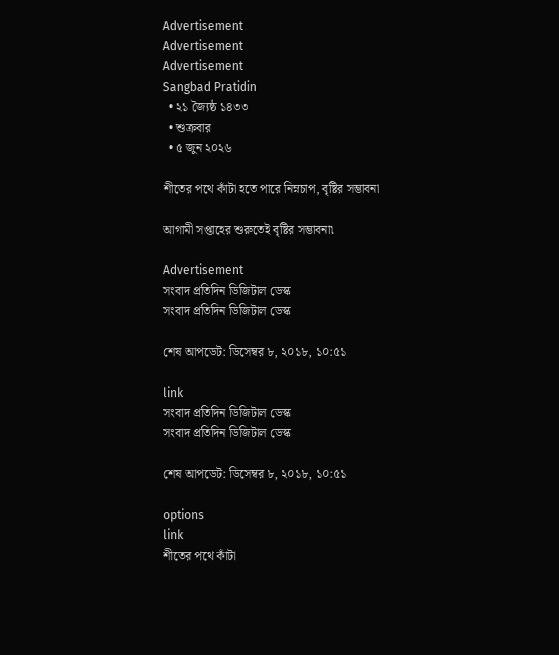Advertisement
Advertisement
Advertisement
Sangbad Pratidin
  • ২১ জ্যৈষ্ঠ ১৪৩৩
  • শুক্রবার
  • ৫ জুন ২০২৬

শীতের পথে কাঁটা হতে পারে নিম্নচাপ, বৃষ্টির সম্ভাবনা

আগামী সপ্তাহের শুরুতেই বৃষ্টির সম্ভাবনা৷

Advertisement
সংবাদ প্রতিদিন ডিজিটাল ডেস্ক
সংবাদ প্রতিদিন ডিজিটাল ডেস্ক

শেষ আপডেট: ডিসেম্বর ৮, ২০১৮, ১০:৫১

link
সংবাদ প্রতিদিন ডিজিটাল ডেস্ক
সংবাদ প্রতিদিন ডিজিটাল ডেস্ক

শেষ আপডেট: ডিসেম্বর ৮, ২০১৮, ১০:৫১

options
link
শীতের পথে কাঁটা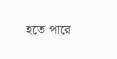হতে পারে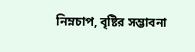নিম্নচাপ, বৃষ্টির সম্ভাবনা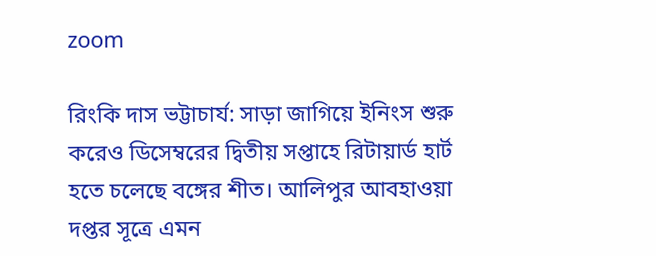zoom

রিংকি দাস ভট্টাচার্য: সাড়া জাগিয়ে ইনিংস শুরু করেও ডিসেম্বরের দ্বিতীয় সপ্তাহে রিটায়ার্ড হার্ট হতে চলেছে বঙ্গের শীত। আলিপুর আবহাওয়া দপ্তর সূত্রে এমন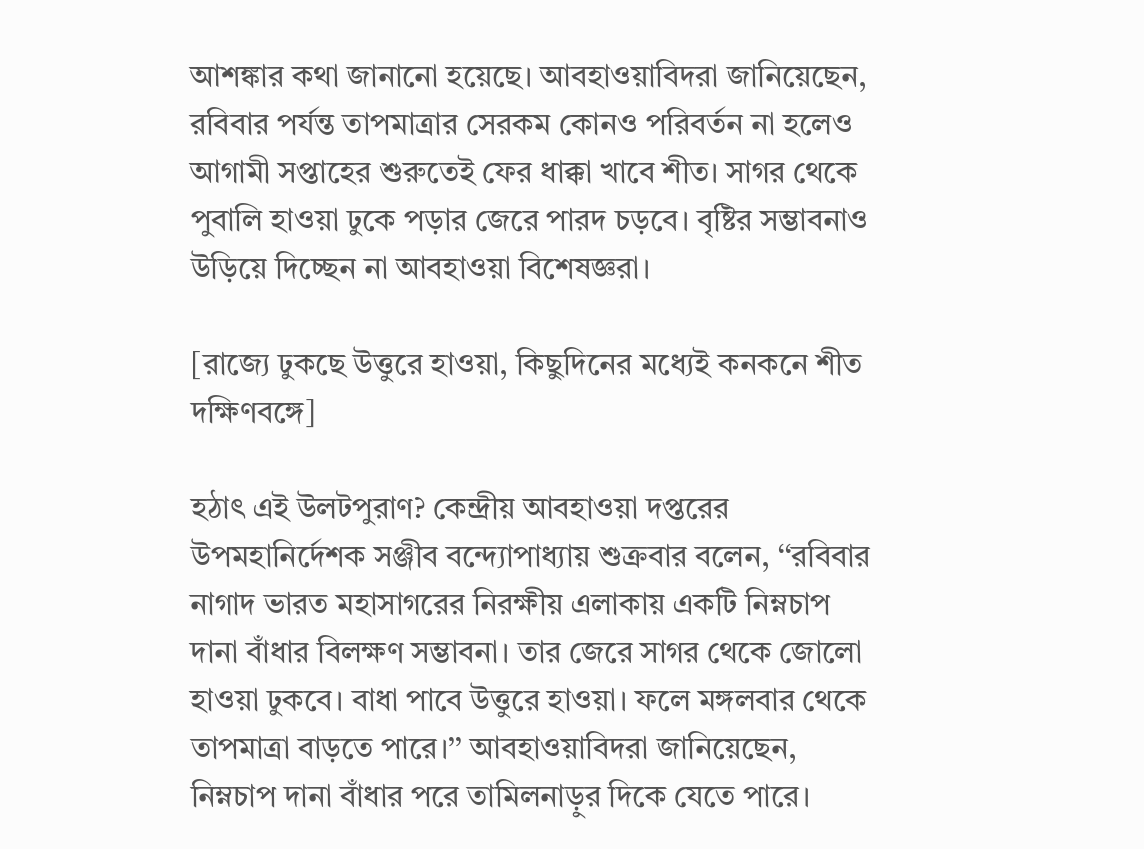আশঙ্কার কথা জানানো হয়েছে। আবহাওয়াবিদরা জানিয়েছেন, রবিবার পর্যন্ত তাপমাত্রার সেরকম কোনও পরিবর্তন না হলেও আগামী সপ্তাহের শুরুতেই ফের ধাক্কা খাবে শীত। সাগর থেকে পুবালি হাওয়া ঢুকে পড়ার জেরে পারদ চড়বে। বৃষ্টির সম্ভাবনাও উড়িয়ে দিচ্ছেন না আবহাওয়া বিশেষজ্ঞরা।

[রাজ্যে ঢুকছে উত্তুরে হাওয়া, কিছুদিনের মধ্যেই কনকনে শীত দক্ষিণবঙ্গে]

হঠাৎ এই উলটপুরাণ? কেন্দ্রীয় আবহাওয়া দপ্তরের উপমহানির্দেশক সঞ্জীব বন্দ্যোপাধ্যায় শুক্রবার বলেন, ‘‘রবিবার নাগাদ ভারত মহাসাগরের নিরক্ষীয় এলাকায় একটি নিম্নচাপ দানা বাঁধার বিলক্ষণ সম্ভাবনা। তার জেরে সাগর থেকে জোলো হাওয়া ঢুকবে। বাধা পাবে উত্তুরে হাওয়া। ফলে মঙ্গলবার থেকে তাপমাত্রা বাড়তে পারে।’’ আবহাওয়াবিদরা জানিয়েছেন, নিম্নচাপ দানা বাঁধার পরে তামিলনাড়ুর দিকে যেতে পারে।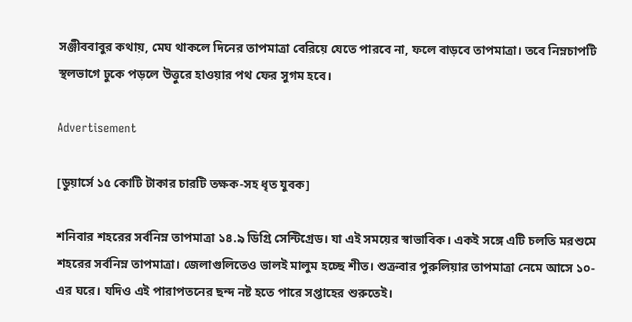সঞ্জীববাবুর কথায়, মেঘ থাকলে দিনের তাপমাত্রা বেরিয়ে যেতে পারবে না, ফলে বাড়বে তাপমাত্রা। তবে নিম্নচাপটি স্থলভাগে ঢুকে পড়লে উত্তুরে হাওয়ার পথ ফের সুগম হবে।

Advertisement

[ডুয়ার্সে ১৫ কোটি টাকার চারটি তক্ষক-সহ ধৃত যুবক]

শনিবার শহরের সর্বনিম্ন তাপমাত্রা ১৪.৯ ডিগ্রি সেন্টিগ্রেড। যা এই সময়ের স্বাভাবিক। একই সঙ্গে এটি চলতি মরশুমে শহরের সর্বনিম্ন তাপমাত্রা। জেলাগুলিতেও ভালই মালুম হচ্ছে শীত। শুক্রবার পুরুলিয়ার তাপমাত্রা নেমে আসে ১০-এর ঘরে। যদিও এই পারাপতনের ছন্দ নষ্ট হতে পারে সপ্তাহের শুরুতেই।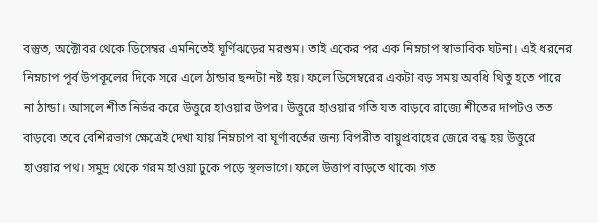বস্তুত, অক্টোবর থেকে ডিসেম্বর এমনিতেই ঘূর্ণিঝড়ের মরশুম। তাই একের পর এক নিম্নচাপ স্বাভাবিক ঘটনা। এই ধরনের নিম্নচাপ পূর্ব উপকূলের দিকে সরে এলে ঠান্ডার ছন্দটা নষ্ট হয়। ফলে ডিসেম্বরের একটা বড় সময় অবধি থিতু হতে পারে না ঠান্ডা। আসলে শীত নির্ভর করে উত্তুরে হাওয়ার উপর। উত্তুরে হাওয়ার গতি যত বাড়বে রাজ্যে শীতের দাপটও তত বাড়বে৷ তবে বেশিরভাগ ক্ষেত্রেই দেখা যায় নিম্নচাপ বা ঘূর্ণাবর্তের জন্য বিপরীত বায়ুপ্রবাহের জেরে বন্ধ হয় উত্তুরে হাওয়ার পথ। সমুদ্র থেকে গরম হাওয়া ঢুকে পড়ে স্থলভাগে। ফলে উত্তাপ বাড়তে থাকে৷ গত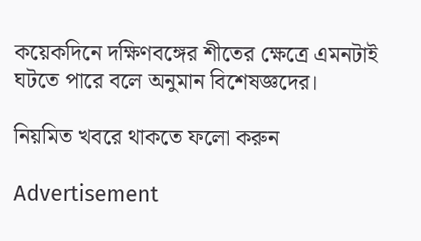কয়েকদিনে দক্ষিণবঙ্গের শীতের ক্ষেত্রে এমনটাই ঘটতে পারে বলে অনুমান বিশেষজ্ঞদের।

নিয়মিত খবরে থাকতে ফলো করুন

Advertisement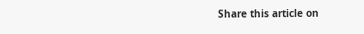Share this article on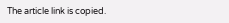The article link is copied.